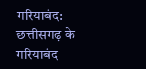गरियाबंद: छत्तीसगढ़ के गरियाबंद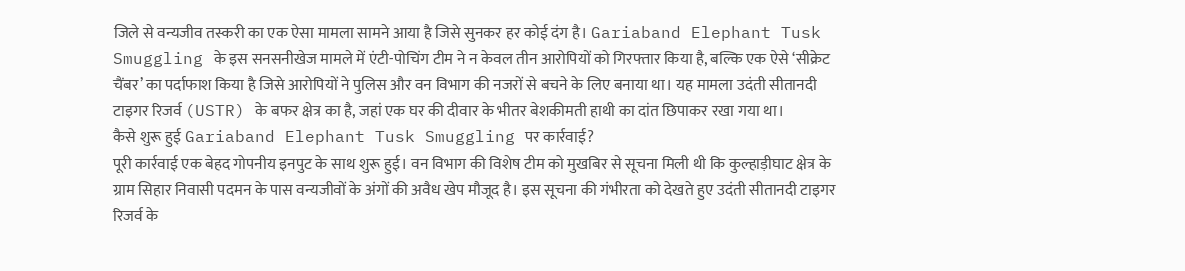जिले से वन्यजीव तस्करी का एक ऐसा मामला सामने आया है जिसे सुनकर हर कोई दंग है। Gariaband Elephant Tusk Smuggling के इस सनसनीखेज मामले में एंटी-पोचिंग टीम ने न केवल तीन आरोपियों को गिरफ्तार किया है, बल्कि एक ऐसे ‘सीक्रेट चैंबर’ का पर्दाफाश किया है जिसे आरोपियों ने पुलिस और वन विभाग की नजरों से बचने के लिए बनाया था। यह मामला उदंती सीतानदी टाइगर रिजर्व (USTR) के बफर क्षेत्र का है, जहां एक घर की दीवार के भीतर बेशकीमती हाथी का दांत छिपाकर रखा गया था।
कैसे शुरू हुई Gariaband Elephant Tusk Smuggling पर कार्रवाई?
पूरी कार्रवाई एक बेहद गोपनीय इनपुट के साथ शुरू हुई। वन विभाग की विशेष टीम को मुखबिर से सूचना मिली थी कि कुल्हाड़ीघाट क्षेत्र के ग्राम सिहार निवासी पदमन के पास वन्यजीवों के अंगों की अवैध खेप मौजूद है। इस सूचना की गंभीरता को देखते हुए उदंती सीतानदी टाइगर रिजर्व के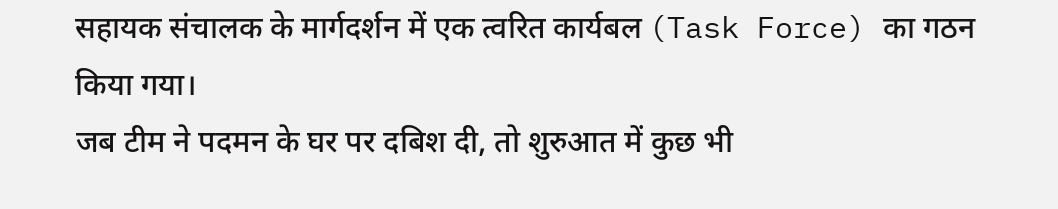सहायक संचालक के मार्गदर्शन में एक त्वरित कार्यबल (Task Force) का गठन किया गया।
जब टीम ने पदमन के घर पर दबिश दी, तो शुरुआत में कुछ भी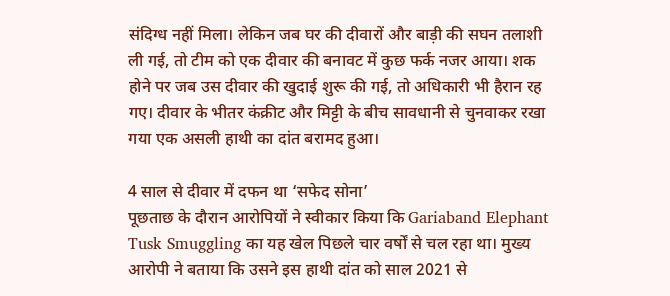संदिग्ध नहीं मिला। लेकिन जब घर की दीवारों और बाड़ी की सघन तलाशी ली गई, तो टीम को एक दीवार की बनावट में कुछ फर्क नजर आया। शक होने पर जब उस दीवार की खुदाई शुरू की गई, तो अधिकारी भी हैरान रह गए। दीवार के भीतर कंक्रीट और मिट्टी के बीच सावधानी से चुनवाकर रखा गया एक असली हाथी का दांत बरामद हुआ।

4 साल से दीवार में दफन था ‘सफेद सोना’
पूछताछ के दौरान आरोपियों ने स्वीकार किया कि Gariaband Elephant Tusk Smuggling का यह खेल पिछले चार वर्षों से चल रहा था। मुख्य आरोपी ने बताया कि उसने इस हाथी दांत को साल 2021 से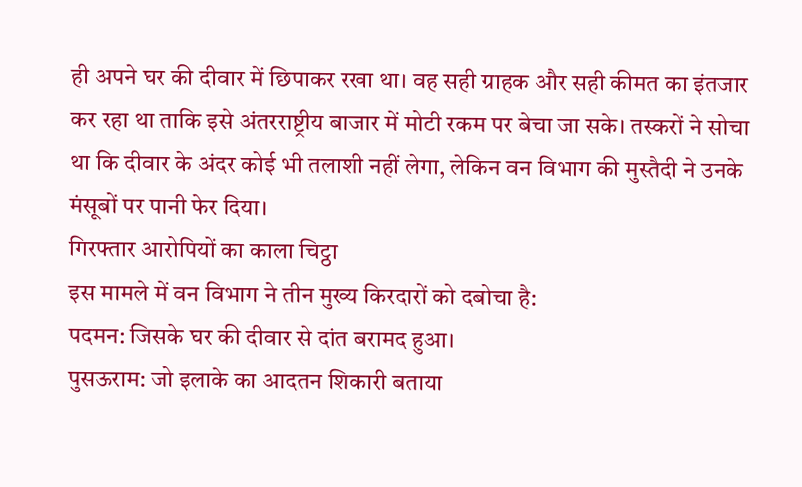ही अपने घर की दीवार में छिपाकर रखा था। वह सही ग्राहक और सही कीमत का इंतजार कर रहा था ताकि इसे अंतरराष्ट्रीय बाजार में मोटी रकम पर बेचा जा सके। तस्करों ने सोचा था कि दीवार के अंदर कोई भी तलाशी नहीं लेगा, लेकिन वन विभाग की मुस्तैदी ने उनके मंसूबों पर पानी फेर दिया।
गिरफ्तार आरोपियों का काला चिट्ठा
इस मामले में वन विभाग ने तीन मुख्य किरदारों को दबोचा है:
पदमन: जिसके घर की दीवार से दांत बरामद हुआ।
पुसऊराम: जो इलाके का आदतन शिकारी बताया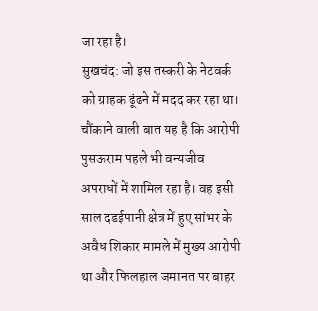जा रहा है।
सुखचंद: जो इस तस्करी के नेटवर्क को ग्राहक ढूंढने में मदद कर रहा था।
चौंकाने वाली बात यह है कि आरोपी पुसऊराम पहले भी वन्यजीव अपराधों में शामिल रहा है। वह इसी साल दडईपानी क्षेत्र में हुए सांभर के अवैध शिकार मामले में मुख्य आरोपी था और फिलहाल जमानत पर बाहर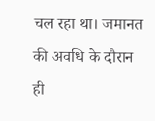चल रहा था। जमानत की अवधि के दौरान ही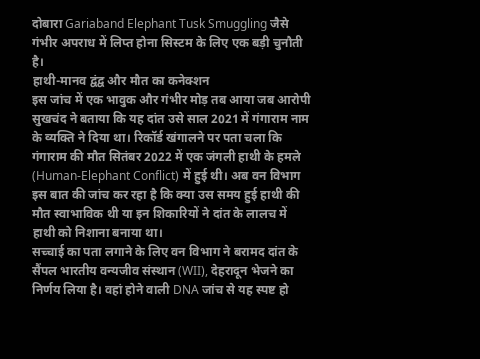दोबारा Gariaband Elephant Tusk Smuggling जैसे गंभीर अपराध में लिप्त होना सिस्टम के लिए एक बड़ी चुनौती है।
हाथी-मानव द्वंद्व और मौत का कनेक्शन
इस जांच में एक भावुक और गंभीर मोड़ तब आया जब आरोपी सुखचंद ने बताया कि यह दांत उसे साल 2021 में गंगाराम नाम के व्यक्ति ने दिया था। रिकॉर्ड खंगालने पर पता चला कि गंगाराम की मौत सितंबर 2022 में एक जंगली हाथी के हमले (Human-Elephant Conflict) में हुई थी। अब वन विभाग इस बात की जांच कर रहा है कि क्या उस समय हुई हाथी की मौत स्वाभाविक थी या इन शिकारियों ने दांत के लालच में हाथी को निशाना बनाया था।
सच्चाई का पता लगाने के लिए वन विभाग ने बरामद दांत के सैंपल भारतीय वन्यजीव संस्थान (WII), देहरादून भेजने का निर्णय लिया है। वहां होने वाली DNA जांच से यह स्पष्ट हो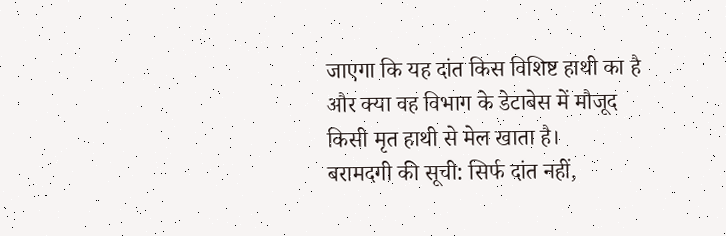जाएगा कि यह दांत किस विशिष्ट हाथी का है और क्या वह विभाग के डेटाबेस में मौजूद किसी मृत हाथी से मेल खाता है।
बरामदगी की सूची: सिर्फ दांत नहीं,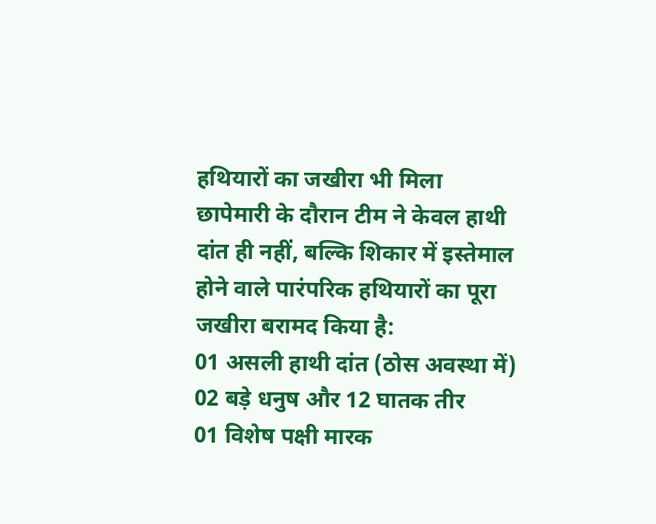हथियारों का जखीरा भी मिला
छापेमारी के दौरान टीम ने केवल हाथी दांत ही नहीं, बल्कि शिकार में इस्तेमाल होने वाले पारंपरिक हथियारों का पूरा जखीरा बरामद किया है:
01 असली हाथी दांत (ठोस अवस्था में)
02 बड़े धनुष और 12 घातक तीर
01 विशेष पक्षी मारक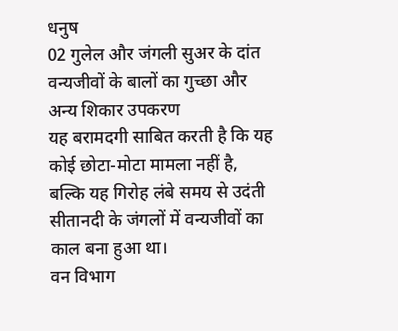धनुष
02 गुलेल और जंगली सुअर के दांत
वन्यजीवों के बालों का गुच्छा और अन्य शिकार उपकरण
यह बरामदगी साबित करती है कि यह कोई छोटा-मोटा मामला नहीं है, बल्कि यह गिरोह लंबे समय से उदंती सीतानदी के जंगलों में वन्यजीवों का काल बना हुआ था।
वन विभाग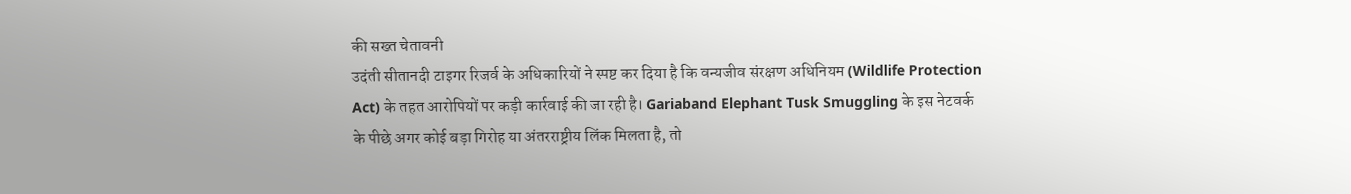की सख्त चेतावनी
उदंती सीतानदी टाइगर रिजर्व के अधिकारियों ने स्पष्ट कर दिया है कि वन्यजीव संरक्षण अधिनियम (Wildlife Protection Act) के तहत आरोपियों पर कड़ी कार्रवाई की जा रही है। Gariaband Elephant Tusk Smuggling के इस नेटवर्क के पीछे अगर कोई बड़ा गिरोह या अंतरराष्ट्रीय लिंक मिलता है, तो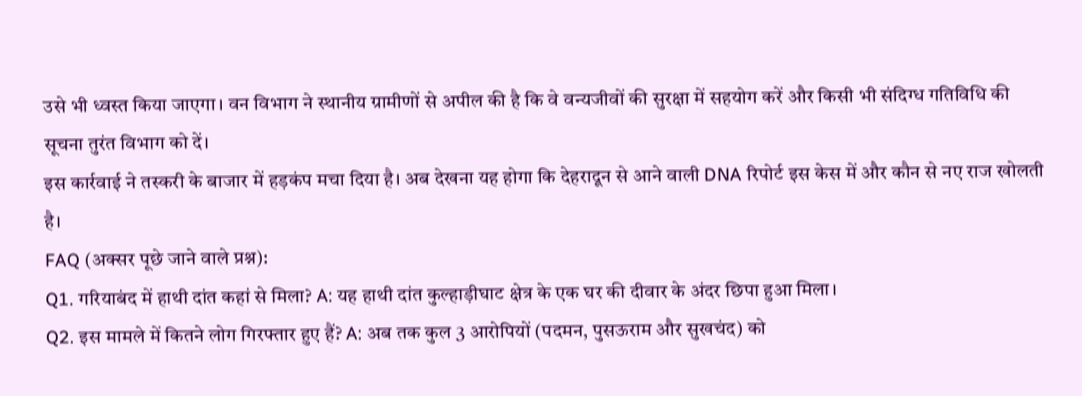उसे भी ध्वस्त किया जाएगा। वन विभाग ने स्थानीय ग्रामीणों से अपील की है कि वे वन्यजीवों की सुरक्षा में सहयोग करें और किसी भी संदिग्ध गतिविधि की सूचना तुरंत विभाग को दें।
इस कार्रवाई ने तस्करी के बाजार में हड़कंप मचा दिया है। अब देखना यह होगा कि देहरादून से आने वाली DNA रिपोर्ट इस केस में और कौन से नए राज खोलती है।
FAQ (अक्सर पूछे जाने वाले प्रश्न):
Q1. गरियाबंद में हाथी दांत कहां से मिला? A: यह हाथी दांत कुल्हाड़ीघाट क्षेत्र के एक घर की दीवार के अंदर छिपा हुआ मिला।
Q2. इस मामले में कितने लोग गिरफ्तार हुए हैं? A: अब तक कुल 3 आरोपियों (पदमन, पुसऊराम और सुखचंद) को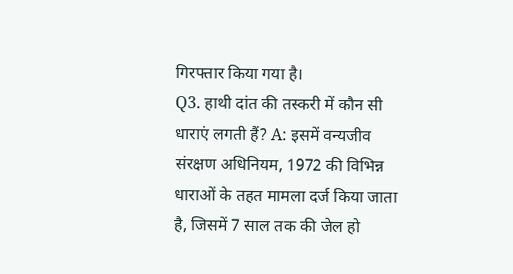गिरफ्तार किया गया है।
Q3. हाथी दांत की तस्करी में कौन सी धाराएं लगती हैं? A: इसमें वन्यजीव संरक्षण अधिनियम, 1972 की विभिन्न धाराओं के तहत मामला दर्ज किया जाता है, जिसमें 7 साल तक की जेल हो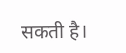सकती है।